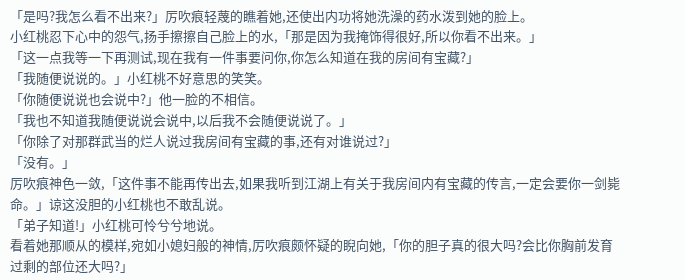「是吗?我怎么看不出来?」厉吹痕轻蔑的瞧着她,还使出内功将她洗澡的药水泼到她的脸上。
小红桃忍下心中的怨气,扬手擦擦自己脸上的水,「那是因为我掩饰得很好,所以你看不出来。」
「这一点我等一下再测试,现在我有一件事要问你,你怎么知道在我的房间有宝藏?」
「我随便说说的。」小红桃不好意思的笑笑。
「你随便说说也会说中?」他一脸的不相信。
「我也不知道我随便说说会说中,以后我不会随便说说了。」
「你除了对那群武当的烂人说过我房间有宝藏的事,还有对谁说过?」
「没有。」
厉吹痕神色一敛,「这件事不能再传出去,如果我听到江湖上有关于我房间内有宝藏的传言,一定会要你一剑毙命。」谅这没胆的小红桃也不敢乱说。
「弟子知道!」小红桃可怜兮兮地说。
看着她那顺从的模样,宛如小媳妇般的神情,厉吹痕颇怀疑的睨向她,「你的胆子真的很大吗?会比你胸前发育过剩的部位还大吗?」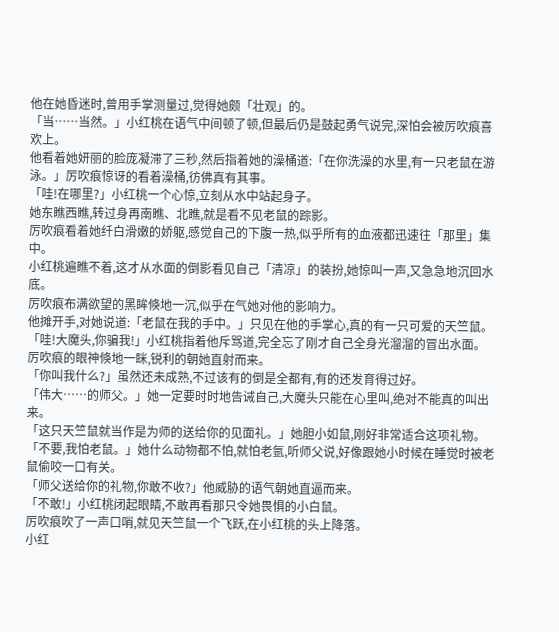他在她昏迷时,曾用手掌测量过,觉得她颇「壮观」的。
「当……当然。」小红桃在语气中间顿了顿,但最后仍是鼓起勇气说完,深怕会被厉吹痕喜欢上。
他看着她妍丽的脸庞凝滞了三秒,然后指着她的澡桶道:「在你洗澡的水里,有一只老鼠在游泳。」厉吹痕惊讶的看着澡桶,彷佛真有其事。
「哇!在哪里?」小红桃一个心惊,立刻从水中站起身子。
她东瞧西瞧,转过身再南瞧、北瞧,就是看不见老鼠的踪影。
厉吹痕看着她纤白滑嫩的娇躯,感觉自己的下腹一热,似乎所有的血液都迅速往「那里」集中。
小红桃遍瞧不着,这才从水面的倒影看见自己「清凉」的装扮,她惊叫一声,又急急地沉回水底。
厉吹痕布满欲望的黑眸倏地一沉,似乎在气她对他的影响力。
他摊开手,对她说道:「老鼠在我的手中。」只见在他的手掌心,真的有一只可爱的天竺鼠。
「哇!大魔头,你骗我!」小红桃指着他斥骂道,完全忘了刚才自己全身光溜溜的冒出水面。
厉吹痕的眼神倏地一眯,锐利的朝她直射而来。
「你叫我什么?」虽然还未成熟,不过该有的倒是全都有,有的还发育得过好。
「伟大……的师父。」她一定要时时地告诫自己,大魔头只能在心里叫,绝对不能真的叫出来。
「这只天竺鼠就当作是为师的送给你的见面礼。」她胆小如鼠,刚好非常适合这项礼物。
「不要,我怕老鼠。」她什么动物都不怕,就怕老氩,听师父说,好像跟她小时候在睡觉时被老鼠偷咬一口有关。
「师父送给你的礼物,你敢不收?」他威胁的语气朝她直逼而来。
「不敢!」小红桃闭起眼睛,不敢再看那只令她畏惧的小白鼠。
厉吹痕吹了一声口哨,就见天竺鼠一个飞跃,在小红桃的头上降落。
小红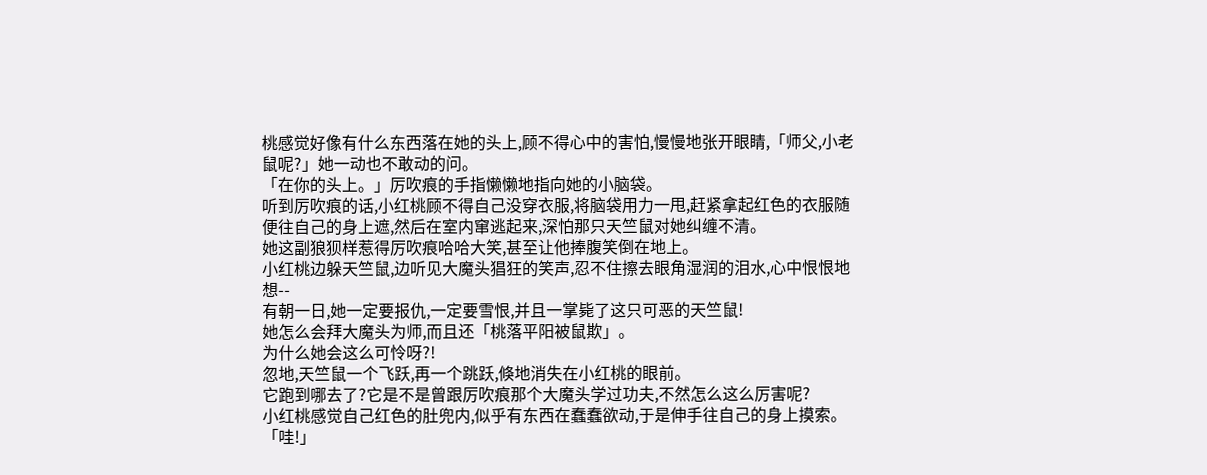桃感觉好像有什么东西落在她的头上,顾不得心中的害怕,慢慢地张开眼睛,「师父,小老鼠呢?」她一动也不敢动的问。
「在你的头上。」厉吹痕的手指懒懒地指向她的小脑袋。
听到厉吹痕的话,小红桃顾不得自己没穿衣服,将脑袋用力一甩,赶紧拿起红色的衣服随便往自己的身上遮,然后在室内窜逃起来,深怕那只天竺鼠对她纠缠不清。
她这副狼狈样惹得厉吹痕哈哈大笑,甚至让他捧腹笑倒在地上。
小红桃边躲天竺鼠,边听见大魔头猖狂的笑声,忍不住擦去眼角湿润的泪水,心中恨恨地想--
有朝一日,她一定要报仇,一定要雪恨,并且一掌毙了这只可恶的天竺鼠!
她怎么会拜大魔头为师,而且还「桃落平阳被鼠欺」。
为什么她会这么可怜呀?!
忽地,天竺鼠一个飞跃,再一个跳跃,倏地消失在小红桃的眼前。
它跑到哪去了?它是不是曾跟厉吹痕那个大魔头学过功夫,不然怎么这么厉害呢?
小红桃感觉自己红色的肚兜内,似乎有东西在蠢蠢欲动,于是伸手往自己的身上摸索。
「哇!」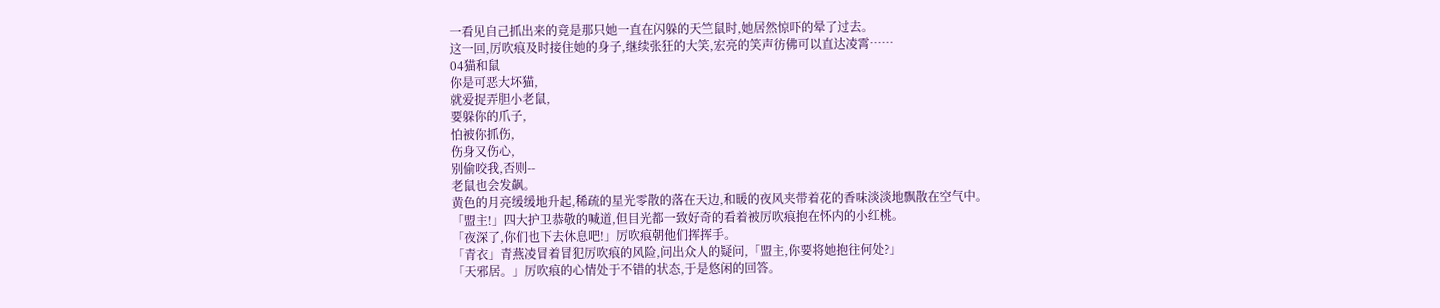一看见自己抓出来的竟是那只她一直在闪躲的天竺鼠时,她居然惊吓的晕了过去。
这一回,厉吹痕及时接住她的身子,继续张狂的大笑,宏亮的笑声彷佛可以直达凌霄……
04猫和鼠
你是可恶大坏猫,
就爱捉弄胆小老鼠,
要躲你的爪子,
怕被你抓伤,
伤身又伤心,
别偷咬我,否则--
老鼠也会发飙。
黄色的月亮缓缓地升起,稀疏的星光零散的落在天边,和暖的夜风夹带着花的香味淡淡地飘散在空气中。
「盟主!」四大护卫恭敬的喊道,但目光都一致好奇的看着被厉吹痕抱在怀内的小红桃。
「夜深了,你们也下去休息吧!」厉吹痕朝他们挥挥手。
「青衣」青燕凌冒着冒犯厉吹痕的风险,问出众人的疑问,「盟主,你要将她抱往何处?」
「天邪居。」厉吹痕的心情处于不错的状态,于是悠闲的回答。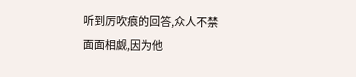听到厉吹痕的回答,众人不禁面面相觑,因为他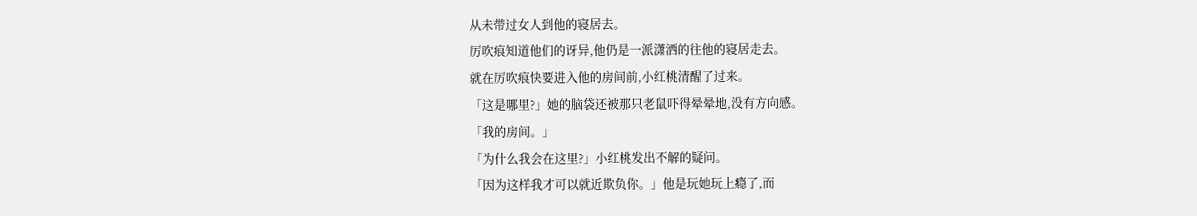从未带过女人到他的寝居去。
厉吹痕知道他们的讶异,他仍是一派潇洒的往他的寝居走去。
就在厉吹痕快要进入他的房间前,小红桃清醒了过来。
「这是哪里?」她的脑袋还被那只老鼠吓得晕晕地,没有方向感。
「我的房间。」
「为什么我会在这里?」小红桃发出不解的疑问。
「因为这样我才可以就近欺负你。」他是玩她玩上瘾了,而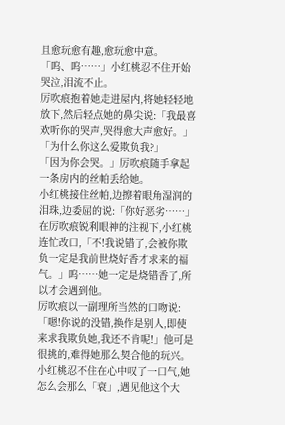且愈玩愈有趣,愈玩愈中意。
「呜、呜……」小红桃忍不住开始哭泣,泪流不止。
厉吹痕抱着她走进屋内,将她轻轻地放下,然后轻点她的鼻尖说:「我最喜欢听你的哭声,哭得愈大声愈好。」
「为什么你这么爱欺负我?」
「因为你会哭。」厉吹痕随手拿起一条房内的丝帕丢给她。
小红桃接住丝帕,边擦着眼角湿润的泪珠,边委屈的说:「你好恶劣……」在厉吹痕锐利眼神的注视下,小红桃连忙改口,「不!我说错了,会被你欺负一定是我前世烧好香才求来的福气。」呜……她一定是烧错香了,所以才会遇到他。
厉吹痕以一副理所当然的口吻说:「嗯!你说的没错,换作是别人,即使来求我欺负她,我还不肯呢!」他可是很挑的,难得她那么契合他的玩兴。
小红桃忍不住在心中叹了一口气,她怎么会那么「衰」,遇见他这个大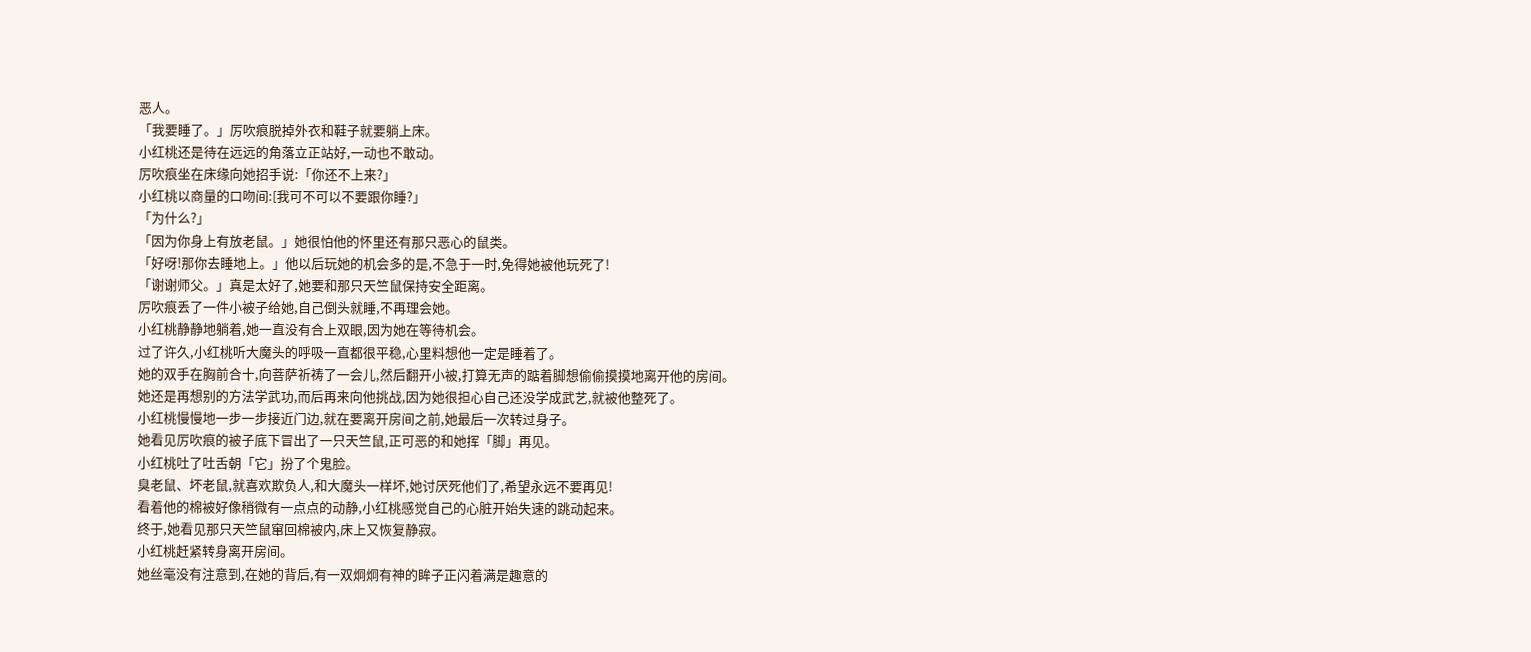恶人。
「我要睡了。」厉吹痕脱掉外衣和鞋子就要躺上床。
小红桃还是待在远远的角落立正站好,一动也不敢动。
厉吹痕坐在床缘向她招手说:「你还不上来?」
小红桃以商量的口吻间:[我可不可以不要跟你睡?」
「为什么?」
「因为你身上有放老鼠。」她很怕他的怀里还有那只恶心的鼠类。
「好呀!那你去睡地上。」他以后玩她的机会多的是,不急于一时,免得她被他玩死了!
「谢谢师父。」真是太好了,她要和那只天竺鼠保持安全距离。
厉吹痕丢了一件小被子给她,自己倒头就睡,不再理会她。
小红桃静静地躺着,她一直没有合上双眼,因为她在等待机会。
过了许久,小红桃听大魔头的呼吸一直都很平稳,心里料想他一定是睡着了。
她的双手在胸前合十,向菩萨祈祷了一会儿,然后翻开小被,打算无声的踮着脚想偷偷摸摸地离开他的房间。
她还是再想别的方法学武功,而后再来向他挑战,因为她很担心自己还没学成武艺,就被他整死了。
小红桃慢慢地一步一步接近门边,就在要离开房间之前,她最后一次转过身子。
她看见厉吹痕的被子底下冒出了一只天竺鼠,正可恶的和她挥「脚」再见。
小红桃吐了吐舌朝「它」扮了个鬼脸。
臭老鼠、坏老鼠,就喜欢欺负人,和大魔头一样坏,她讨厌死他们了,希望永远不要再见!
看着他的棉被好像稍微有一点点的动静,小红桃感觉自己的心脏开始失速的跳动起来。
终于,她看见那只天竺鼠窜回棉被内,床上又恢复静寂。
小红桃赶紧转身离开房间。
她丝毫没有注意到,在她的背后,有一双炯炯有神的眸子正闪着满是趣意的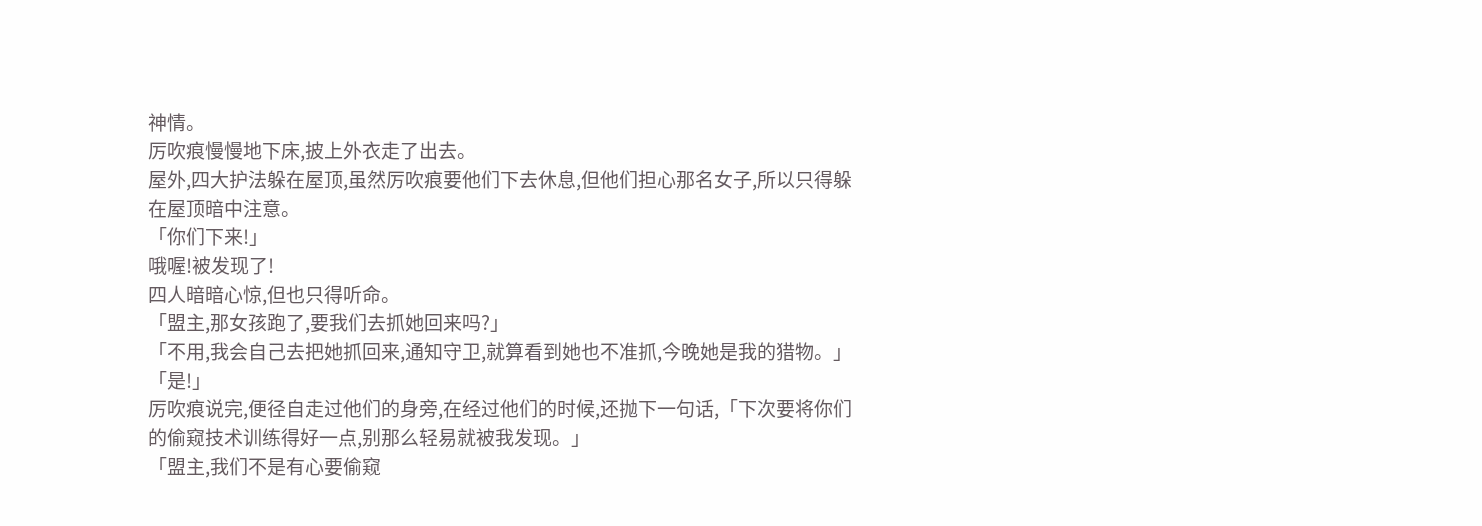神情。
厉吹痕慢慢地下床,披上外衣走了出去。
屋外,四大护法躲在屋顶,虽然厉吹痕要他们下去休息,但他们担心那名女子,所以只得躲在屋顶暗中注意。
「你们下来!」
哦喔!被发现了!
四人暗暗心惊,但也只得听命。
「盟主,那女孩跑了,要我们去抓她回来吗?」
「不用,我会自己去把她抓回来,通知守卫,就算看到她也不准抓,今晚她是我的猎物。」
「是!」
厉吹痕说完,便径自走过他们的身旁,在经过他们的时候,还抛下一句话,「下次要将你们的偷窥技术训练得好一点,别那么轻易就被我发现。」
「盟主,我们不是有心要偷窥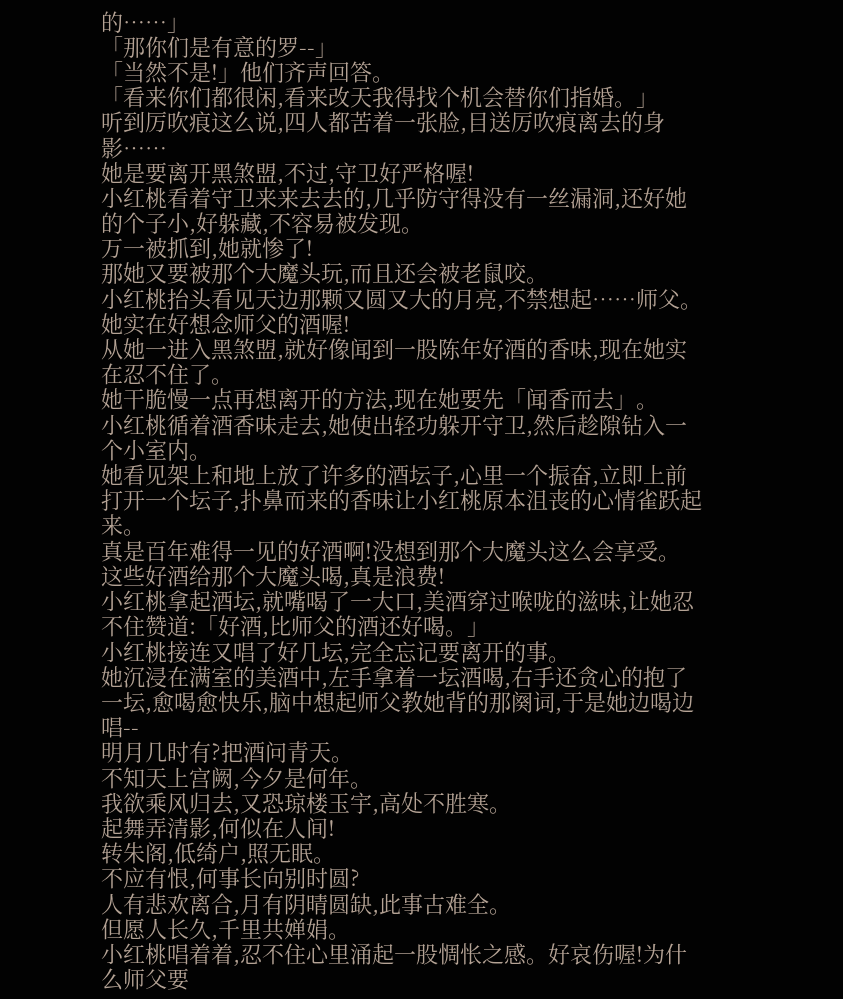的……」
「那你们是有意的罗--」
「当然不是!」他们齐声回答。
「看来你们都很闲,看来改天我得找个机会替你们指婚。」
听到厉吹痕这么说,四人都苦着一张脸,目送厉吹痕离去的身影……
她是要离开黑煞盟,不过,守卫好严格喔!
小红桃看着守卫来来去去的,几乎防守得没有一丝漏洞,还好她的个子小,好躲藏,不容易被发现。
万一被抓到,她就惨了!
那她又要被那个大魔头玩,而且还会被老鼠咬。
小红桃抬头看见天边那颗又圆又大的月亮,不禁想起……师父。
她实在好想念师父的酒喔!
从她一进入黑煞盟,就好像闻到一股陈年好酒的香味,现在她实在忍不住了。
她干脆慢一点再想离开的方法,现在她要先「闻香而去」。
小红桃循着酒香味走去,她使出轻功躲开守卫,然后趁隙钻入一个小室内。
她看见架上和地上放了许多的酒坛子,心里一个振奋,立即上前打开一个坛子,扑鼻而来的香味让小红桃原本沮丧的心情雀跃起来。
真是百年难得一见的好酒啊!没想到那个大魔头这么会享受。
这些好酒给那个大魔头喝,真是浪费!
小红桃拿起酒坛,就嘴喝了一大口,美酒穿过喉咙的滋味,让她忍不住赞道:「好酒,比师父的酒还好喝。」
小红桃接连又唱了好几坛,完全忘记要离开的事。
她沉浸在满室的美酒中,左手拿着一坛酒喝,右手还贪心的抱了一坛,愈喝愈快乐,脑中想起师父教她背的那阕词,于是她边喝边唱--
明月几时有?把酒问青天。
不知天上宫阙,今夕是何年。
我欲乘风归去,又恐琼楼玉宇,高处不胜寒。
起舞弄清影,何似在人间!
转朱阁,低绮户,照无眠。
不应有恨,何事长向别时圆?
人有悲欢离合,月有阴晴圆缺,此事古难全。
但愿人长久,千里共婵娟。
小红桃唱着着,忍不住心里涌起一股惆怅之感。好哀伤喔!为什么师父要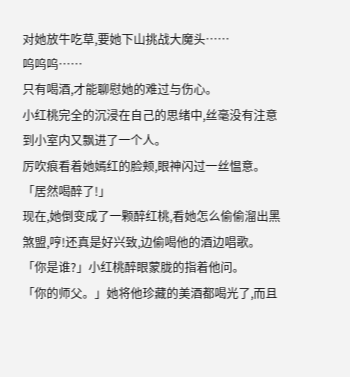对她放牛吃草,要她下山挑战大魔头……
呜呜呜……
只有喝酒,才能聊慰她的难过与伤心。
小红桃完全的沉浸在自己的思绪中,丝毫没有注意到小室内又飘进了一个人。
厉吹痕看着她嫣红的脸颊,眼神闪过一丝愠意。「居然喝醉了!」
现在,她倒变成了一颗醉红桃,看她怎么偷偷溜出黑煞盟,哼!还真是好兴致,边偷喝他的酒边唱歌。
「你是谁?」小红桃醉眼蒙胧的指着他问。
「你的师父。」她将他珍藏的美酒都喝光了,而且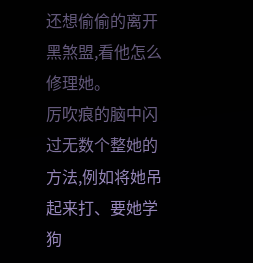还想偷偷的离开黑煞盟,看他怎么修理她。
厉吹痕的脑中闪过无数个整她的方法,例如将她吊起来打、要她学狗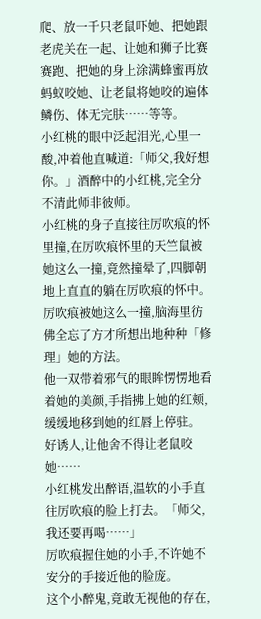爬、放一千只老鼠吓她、把她跟老虎关在一起、让她和狮子比赛赛跑、把她的身上涂满蜂蜜再放蚂蚁咬她、让老鼠将她咬的遍体鳞伤、体无完肤……等等。
小红桃的眼中泛起泪光,心里一酸,冲着他直喊道:「师父,我好想你。」酒醉中的小红桃,完全分不清此师非彼师。
小红桃的身子直接往厉吹痕的怀里撞,在厉吹痕怀里的天竺鼠被她这么一撞,竟然撞晕了,四脚朝地上直直的躺在厉吹痕的怀中。
厉吹痕被她这么一撞,脑海里彷佛全忘了方才所想出地种种「修理」她的方法。
他一双带着邪气的眼眸愣愣地看着她的美颜,手指拂上她的红颊,缓缓地移到她的红唇上停驻。
好诱人,让他舍不得让老鼠咬她……
小红桃发出醉语,温软的小手直往厉吹痕的脸上打去。「师父,我还要再喝……」
厉吹痕握住她的小手,不许她不安分的手接近他的脸庞。
这个小醉鬼,竟敢无视他的存在,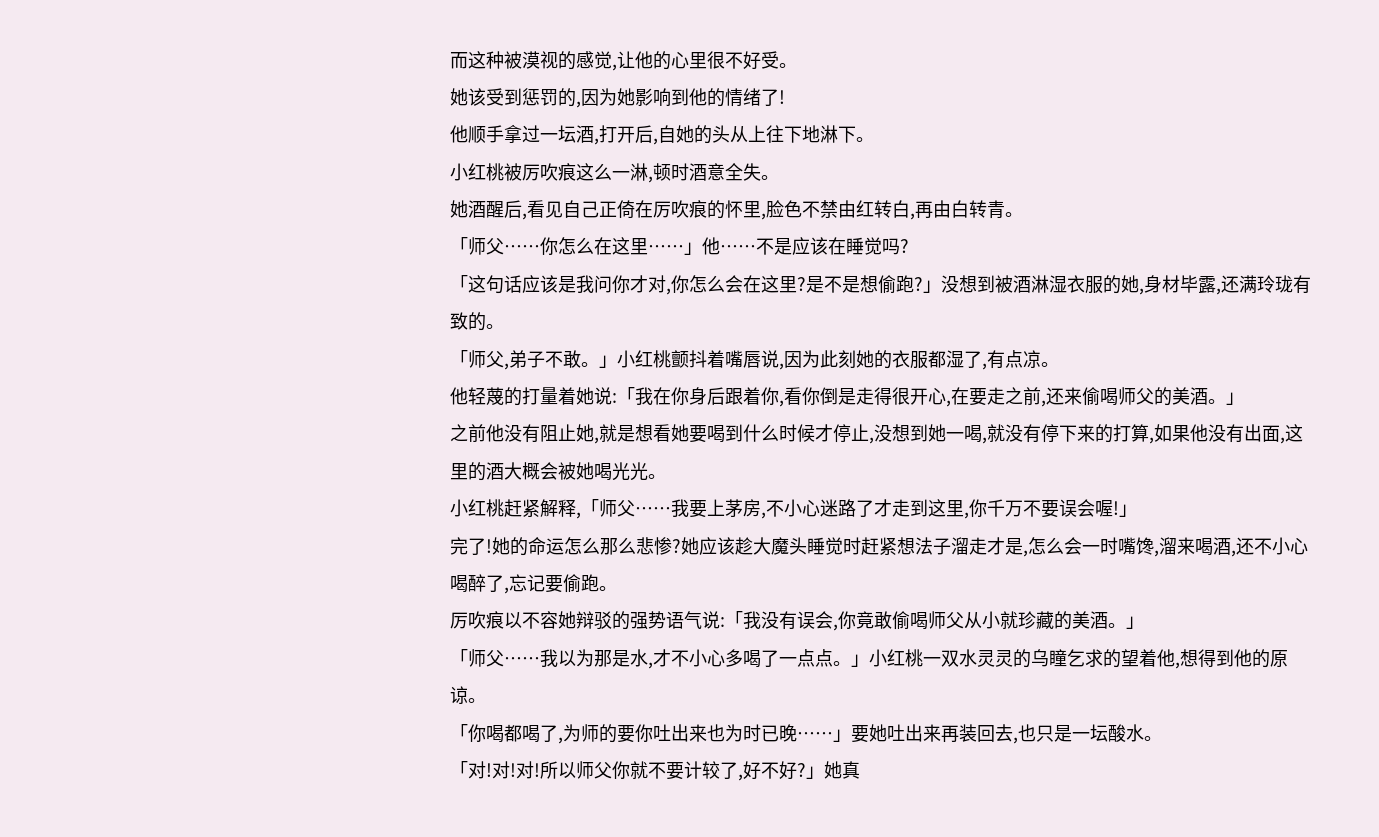而这种被漠视的感觉,让他的心里很不好受。
她该受到惩罚的,因为她影响到他的情绪了!
他顺手拿过一坛酒,打开后,自她的头从上往下地淋下。
小红桃被厉吹痕这么一淋,顿时酒意全失。
她酒醒后,看见自己正倚在厉吹痕的怀里,脸色不禁由红转白,再由白转青。
「师父……你怎么在这里……」他……不是应该在睡觉吗?
「这句话应该是我问你才对,你怎么会在这里?是不是想偷跑?」没想到被酒淋湿衣服的她,身材毕露,还满玲珑有致的。
「师父,弟子不敢。」小红桃颤抖着嘴唇说,因为此刻她的衣服都湿了,有点凉。
他轻蔑的打量着她说:「我在你身后跟着你,看你倒是走得很开心,在要走之前,还来偷喝师父的美酒。」
之前他没有阻止她,就是想看她要喝到什么时候才停止,没想到她一喝,就没有停下来的打算,如果他没有出面,这里的酒大概会被她喝光光。
小红桃赶紧解释,「师父……我要上茅房,不小心迷路了才走到这里,你千万不要误会喔!」
完了!她的命运怎么那么悲惨?她应该趁大魔头睡觉时赶紧想法子溜走才是,怎么会一时嘴馋,溜来喝酒,还不小心喝醉了,忘记要偷跑。
厉吹痕以不容她辩驳的强势语气说:「我没有误会,你竟敢偷喝师父从小就珍藏的美酒。」
「师父……我以为那是水,才不小心多喝了一点点。」小红桃一双水灵灵的乌瞳乞求的望着他,想得到他的原谅。
「你喝都喝了,为师的要你吐出来也为时已晚……」要她吐出来再装回去,也只是一坛酸水。
「对!对!对!所以师父你就不要计较了,好不好?」她真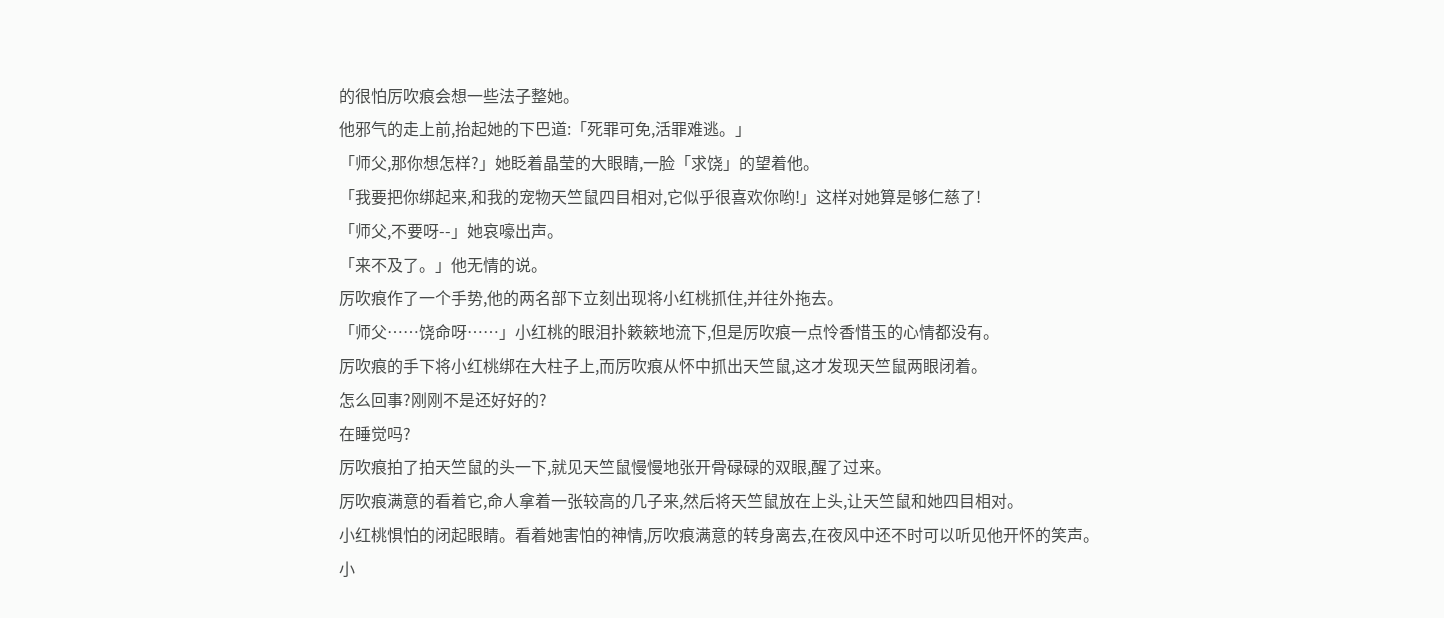的很怕厉吹痕会想一些法子整她。
他邪气的走上前,抬起她的下巴道:「死罪可免,活罪难逃。」
「师父,那你想怎样?」她眨着晶莹的大眼睛,一脸「求饶」的望着他。
「我要把你绑起来,和我的宠物天竺鼠四目相对,它似乎很喜欢你哟!」这样对她算是够仁慈了!
「师父,不要呀--」她哀嚎出声。
「来不及了。」他无情的说。
厉吹痕作了一个手势,他的两名部下立刻出现将小红桃抓住,并往外拖去。
「师父……饶命呀……」小红桃的眼泪扑簌簌地流下,但是厉吹痕一点怜香惜玉的心情都没有。
厉吹痕的手下将小红桃绑在大柱子上,而厉吹痕从怀中抓出天竺鼠,这才发现天竺鼠两眼闭着。
怎么回事?刚刚不是还好好的?
在睡觉吗?
厉吹痕拍了拍天竺鼠的头一下,就见天竺鼠慢慢地张开骨碌碌的双眼,醒了过来。
厉吹痕满意的看着它,命人拿着一张较高的几子来,然后将天竺鼠放在上头,让天竺鼠和她四目相对。
小红桃惧怕的闭起眼睛。看着她害怕的神情,厉吹痕满意的转身离去,在夜风中还不时可以听见他开怀的笑声。
小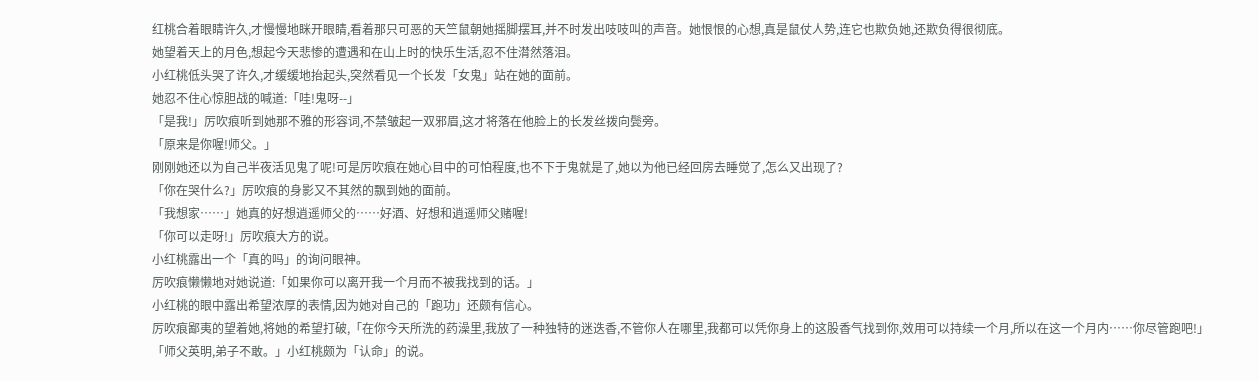红桃合着眼睛许久,才慢慢地眯开眼睛,看着那只可恶的天竺鼠朝她摇脚摆耳,并不时发出吱吱叫的声音。她恨恨的心想,真是鼠仗人势,连它也欺负她,还欺负得很彻底。
她望着天上的月色,想起今天悲惨的遭遇和在山上时的快乐生活,忍不住潸然落泪。
小红桃低头哭了许久,才缓缓地抬起头,突然看见一个长发「女鬼」站在她的面前。
她忍不住心惊胆战的喊道:「哇!鬼呀--」
「是我!」厉吹痕听到她那不雅的形容词,不禁皱起一双邪眉,这才将落在他脸上的长发丝拨向鬓旁。
「原来是你喔!师父。」
刚刚她还以为自己半夜活见鬼了呢!可是厉吹痕在她心目中的可怕程度,也不下于鬼就是了,她以为他已经回房去睡觉了,怎么又出现了?
「你在哭什么?」厉吹痕的身影又不其然的飘到她的面前。
「我想家……」她真的好想逍遥师父的……好酒、好想和逍遥师父赌喔!
「你可以走呀!」厉吹痕大方的说。
小红桃露出一个「真的吗」的询问眼神。
厉吹痕懒懒地对她说道:「如果你可以离开我一个月而不被我找到的话。」
小红桃的眼中露出希望浓厚的表情,因为她对自己的「跑功」还颇有信心。
厉吹痕鄙夷的望着她,将她的希望打破,「在你今天所洗的药澡里,我放了一种独特的迷迭香,不管你人在哪里,我都可以凭你身上的这股香气找到你,效用可以持续一个月,所以在这一个月内……你尽管跑吧!」
「师父英明,弟子不敢。」小红桃颇为「认命」的说。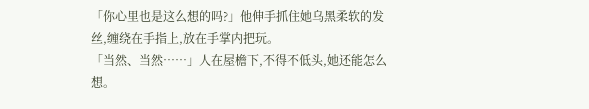「你心里也是这么想的吗?」他伸手抓住她乌黑柔软的发丝,缠绕在手指上,放在手掌内把玩。
「当然、当然……」人在屋檐下,不得不低头,她还能怎么想。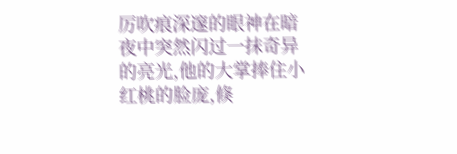厉吹痕深邃的眼神在暗夜中突然闪过一抹奇异的亮光,他的大掌捧住小红桃的脸庞,倏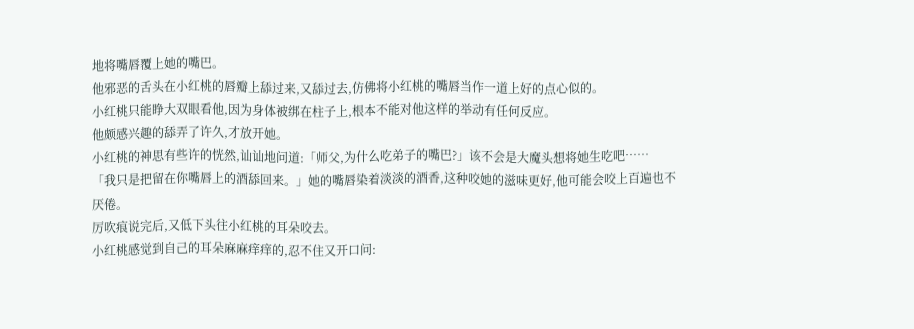地将嘴唇覆上她的嘴巴。
他邪恶的舌头在小红桃的唇瓣上舔过来,又舔过去,仿佛将小红桃的嘴唇当作一道上好的点心似的。
小红桃只能睁大双眼看他,因为身体被绑在柱子上,根本不能对他这样的举动有任何反应。
他颇感兴趣的舔弄了许久,才放开她。
小红桃的神思有些许的恍然,讪讪地问道:「师父,为什么吃弟子的嘴巴?」该不会是大魔头想将她生吃吧……
「我只是把留在你嘴唇上的酒舔回来。」她的嘴唇染着淡淡的酒香,这种咬她的滋味更好,他可能会咬上百遍也不厌倦。
厉吹痕说完后,又低下头往小红桃的耳朵咬去。
小红桃感觉到自己的耳朵麻麻痒痒的,忍不住又开口问: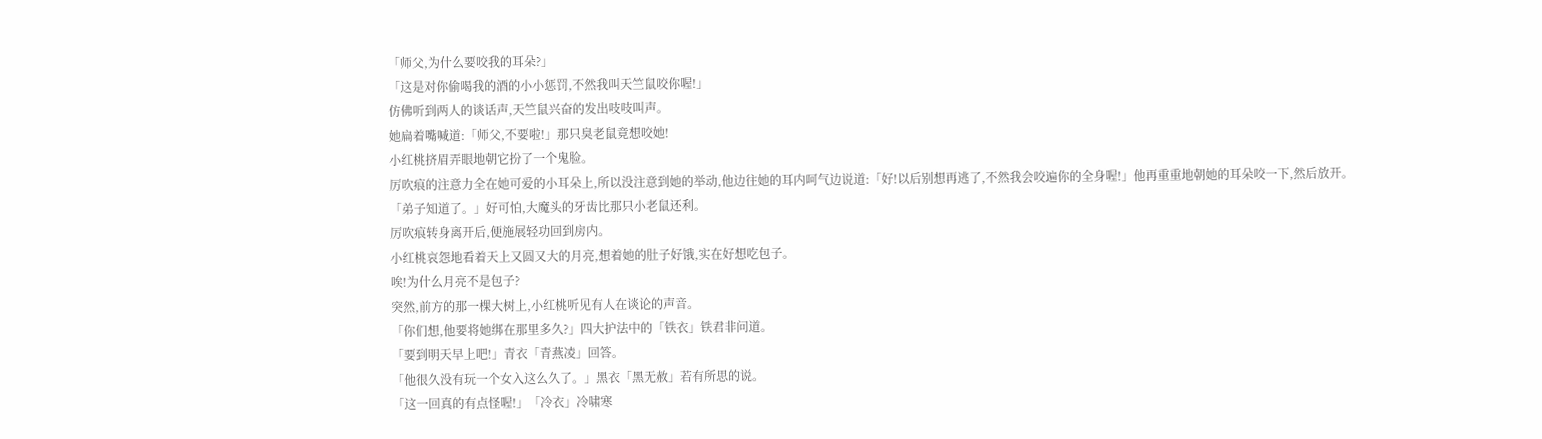「师父,为什么要咬我的耳朵?」
「这是对你偷喝我的酒的小小惩罚,不然我叫天竺鼠咬你喔!」
仿佛听到两人的谈话声,天竺鼠兴奋的发出吱吱叫声。
她扁着嘴喊道:「师父,不要啦!」那只臭老鼠竟想咬她!
小红桃挤眉弄眼地朝它扮了一个鬼脸。
厉吹痕的注意力全在她可爱的小耳朵上,所以没注意到她的举动,他边往她的耳内呵气边说道:「好!以后别想再逃了,不然我会咬遍你的全身喔!」他再重重地朝她的耳朵咬一下,然后放开。
「弟子知道了。」好可怕,大魔头的牙齿比那只小老鼠还利。
厉吹痕转身离开后,便施展轻功回到房内。
小红桃哀怨地看着天上又圆又大的月亮,想着她的肚子好饿,实在好想吃包子。
唉!为什么月亮不是包子?
突然,前方的那一棵大树上,小红桃听见有人在谈论的声音。
「你们想,他要将她绑在那里多久?」四大护法中的「铁衣」铁君非问道。
「要到明天早上吧!」青衣「青燕凌」回答。
「他很久没有玩一个女入这么久了。」黑衣「黑无赦」若有所思的说。
「这一回真的有点怪喔!」「冷衣」冷啸寒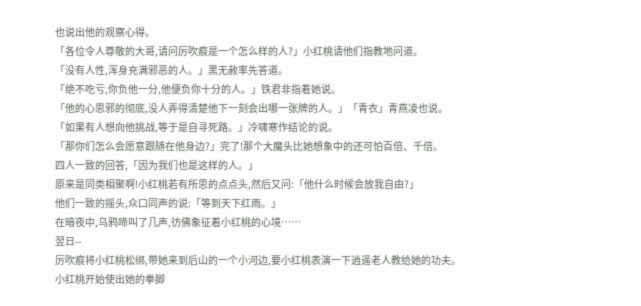也说出他的观察心得。
「各位令人尊敬的大哥,请问厉吹痕是一个怎么样的人?」小红桃请他们指教地问道。
「没有人性,浑身充满邪恶的人。」黑无赦率先答道。
「绝不吃亏,你负他一分,他便负你十分的人。」铁君非指着她说。
「他的心思邪的彻底,没人弄得清楚他下一刻会出哪一张牌的人。」「青衣」青燕凌也说。
「如果有人想向他挑战,等于是自寻死路。」冷啸寒作结论的说。
「那你们怎么会愿意跟随在他身边?」完了!那个大魔头比她想象中的还可怕百倍、千倍。
四人一致的回答,「因为我们也是这样的人。」
原来是同类相聚啊!小红桃若有所思的点点头,然后又问:「他什么时候会放我自由?」
他们一致的摇头,众口同声的说:「等到天下红雨。」
在暗夜中,乌鸦啼叫了几声,彷佛象征着小红桃的心境……
翌日--
厉吹痕将小红桃松绑,带她来到后山的一个小河边,要小红桃表演一下逍遥老人教给她的功夫。
小红桃开始使出她的拳脚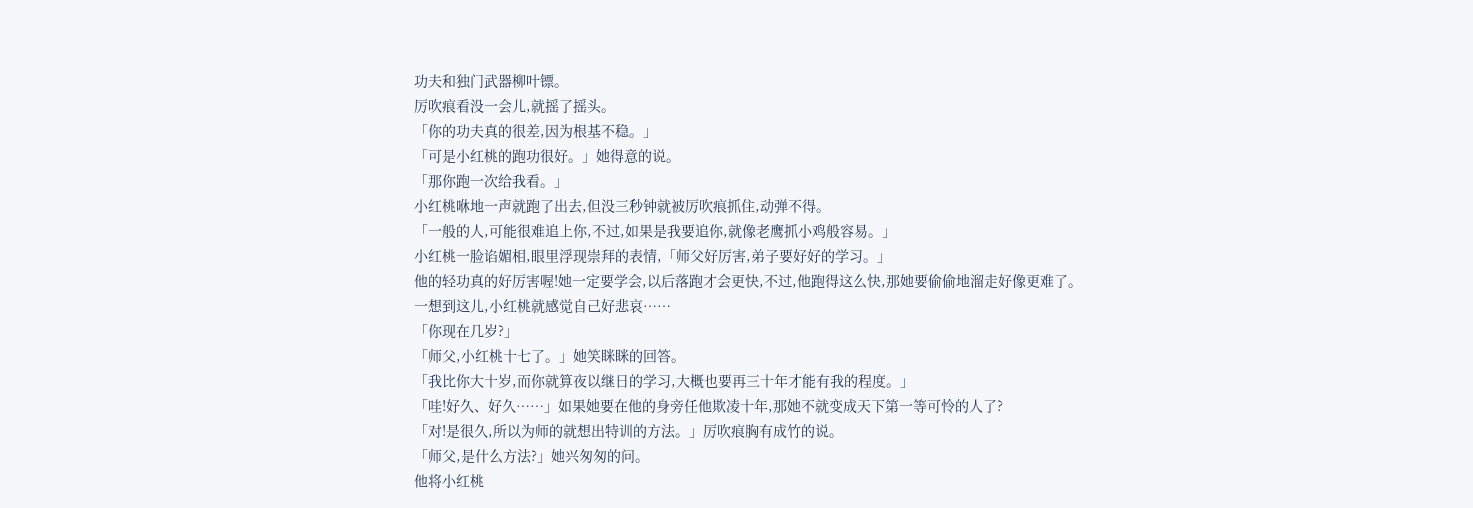功夫和独门武器柳叶镖。
厉吹痕看没一会儿,就摇了摇头。
「你的功夫真的很差,因为根基不稳。」
「可是小红桃的跑功很好。」她得意的说。
「那你跑一次给我看。」
小红桃咻地一声就跑了出去,但没三秒钟就被厉吹痕抓住,动弹不得。
「一般的人,可能很难追上你,不过,如果是我要追你,就像老鹰抓小鸡般容易。」
小红桃一脸谄媚相,眼里浮现崇拜的表情,「师父好厉害,弟子要好好的学习。」
他的轻功真的好厉害喔!她一定要学会,以后落跑才会更快,不过,他跑得这么快,那她要偷偷地溜走好像更难了。
一想到这儿,小红桃就感觉自己好悲哀……
「你现在几岁?」
「师父,小红桃十七了。」她笑眯眯的回答。
「我比你大十岁,而你就算夜以继日的学习,大概也要再三十年才能有我的程度。」
「哇!好久、好久……」如果她要在他的身旁任他欺凌十年,那她不就变成天下第一等可怜的人了?
「对!是很久,所以为师的就想出特训的方法。」厉吹痕胸有成竹的说。
「师父,是什么方法?」她兴匆匆的问。
他将小红桃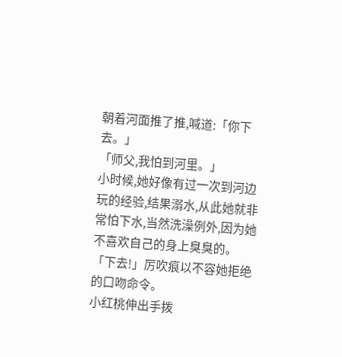朝着河面推了推,喊道:「你下去。」
「师父,我怕到河里。」
小时候,她好像有过一次到河边玩的经验,结果溺水,从此她就非常怕下水,当然洗澡例外,因为她不喜欢自己的身上臭臭的。
「下去!」厉吹痕以不容她拒绝的口吻命令。
小红桃伸出手拨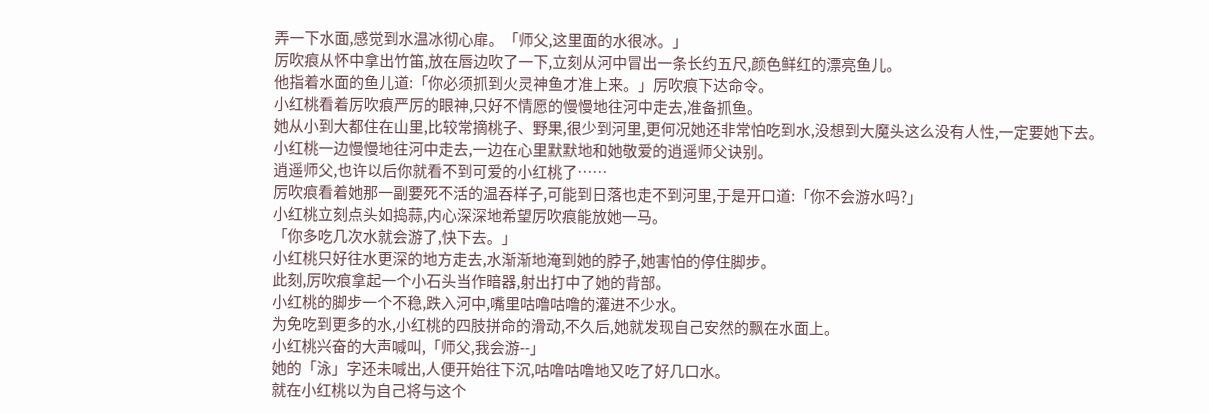弄一下水面,感觉到水温冰彻心扉。「师父,这里面的水很冰。」
厉吹痕从怀中拿出竹笛,放在唇边吹了一下,立刻从河中冒出一条长约五尺,颜色鲜红的漂亮鱼儿。
他指着水面的鱼儿道:「你必须抓到火灵神鱼才准上来。」厉吹痕下达命令。
小红桃看着厉吹痕严厉的眼神,只好不情愿的慢慢地往河中走去,准备抓鱼。
她从小到大都住在山里,比较常摘桃子、野果,很少到河里,更何况她还非常怕吃到水,没想到大魔头这么没有人性,一定要她下去。
小红桃一边慢慢地往河中走去,一边在心里默默地和她敬爱的逍遥师父诀别。
逍遥师父,也许以后你就看不到可爱的小红桃了……
厉吹痕看着她那一副要死不活的温吞样子,可能到日落也走不到河里,于是开口道:「你不会游水吗?」
小红桃立刻点头如捣蒜,内心深深地希望厉吹痕能放她一马。
「你多吃几次水就会游了,快下去。」
小红桃只好往水更深的地方走去,水渐渐地淹到她的脖子,她害怕的停住脚步。
此刻,厉吹痕拿起一个小石头当作暗器,射出打中了她的背部。
小红桃的脚步一个不稳,跌入河中,嘴里咕噜咕噜的灌进不少水。
为免吃到更多的水,小红桃的四肢拼命的滑动,不久后,她就发现自己安然的飘在水面上。
小红桃兴奋的大声喊叫,「师父,我会游--」
她的「泳」字还未喊出,人便开始往下沉,咕噜咕噜地又吃了好几口水。
就在小红桃以为自己将与这个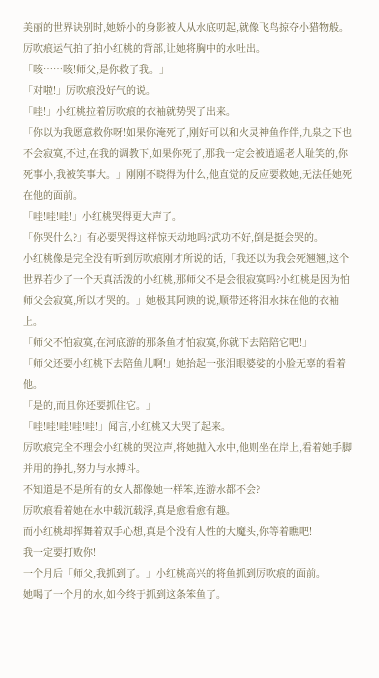美丽的世界诀别时,她娇小的身影被人从水底叨起,就像飞鸟掠夺小猎物般。
厉吹痕运气拍了拍小红桃的背部,让她将胸中的水吐出。
「咳……咳!师父,是你救了我。」
「对啦!」厉吹痕没好气的说。
「哇!」小红桃拉着厉吹痕的衣袖就势哭了出来。
「你以为我愿意救你呀!如果你淹死了,刚好可以和火灵神鱼作伴,九泉之下也不会寂寞,不过,在我的调教下,如果你死了,那我一定会被逍遥老人耻笑的,你死事小,我被笑事大。」刚刚不晓得为什么,他直觉的反应要救她,无法任她死在他的面前。
「哇!哇!哇!」小红桃哭得更大声了。
「你哭什么?」有必要哭得这样惊天动地吗?武功不好,倒是挺会哭的。
小红桃像是完全没有听到厉吹痕刚才所说的话,「我还以为我会死翘翘,这个世界若少了一个天真活泼的小红桃,那师父不是会很寂寞吗?小红桃是因为怕师父会寂寞,所以才哭的。」她极其阿谀的说,顺带还将泪水抹在他的衣袖上。
「师父不怕寂寞,在河底游的那条鱼才怕寂寞,你就下去陪陪它吧!」
「师父还要小红桃下去陪鱼儿啊!」她抬起一张泪眼婆娑的小脸无辜的看着他。
「是的,而且你还要抓住它。」
「哇!哇!哇!哇!哇!」闻言,小红桃又大哭了起来。
厉吹痕完全不理会小红桃的哭泣声,将她抛入水中,他则坐在岸上,看着她手脚并用的挣扎,努力与水搏斗。
不知道是不是所有的女人都像她一样笨,连游水都不会?
厉吹痕看着她在水中载沉载浮,真是愈看愈有趣。
而小红桃却挥舞着双手心想,真是个没有人性的大魔头,你等着瞧吧!
我一定要打败你!
一个月后「师父,我抓到了。」小红桃高兴的将鱼抓到厉吹痕的面前。
她喝了一个月的水,如今终于抓到这条笨鱼了。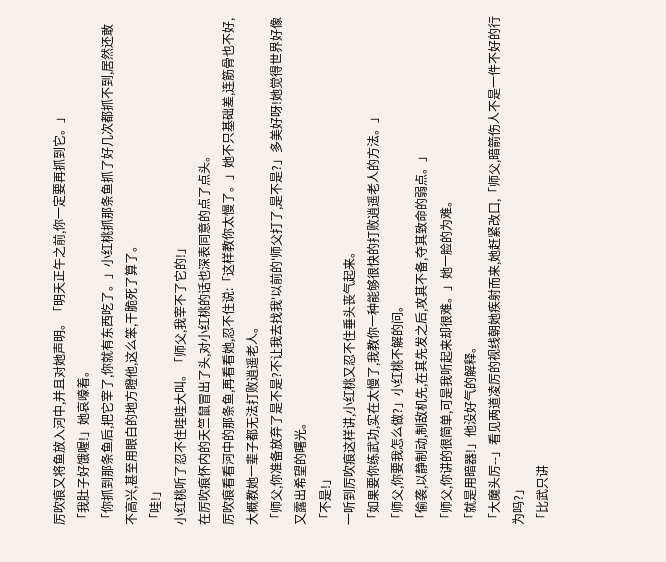厉吹痕又将鱼放入河中,并且对她声明。「明天正午之前,你一定要再抓到它。」
「我肚子好饿喔!」她哀嚎着。
「你抓到那条鱼后,把它宰了,你就有东西吃了。」小红桃抓那条鱼抓了好几次都抓不到,居然还敢不高兴,甚至用眼白的地方瞪他,这么笨,干脆死了算了。
「哇!」
小红桃听了忍不住哇哇大叫。「师父,我宰不了它的!」
在厉吹痕怀内的天竺鼠冒出了头,对小红桃的话也深表同意的点了点头。
厉吹痕看看河中的那条鱼,再看看她,忍不住说:「这样教你太慢了。」她不只基础差,连筋骨也不好,大概教她一辈子都无法打败逍遥老人。
「师父,你准备放弃了是不是?不让我去找我'以前的'师父打了,是不是?」多美好呀!她觉得世界好像又露出希望的曙光。
「不是!」
一听到厉吹痕这样讲,小红桃又忍不住垂头丧气起来。
「如果要你练武功,实在太慢了,我教你一种能够很快的打败逍遥老人的方法。」
「师父,你要我怎么做?」小红桃不解的问。
「偷袭,以静制动,制敌机先,在其先发之后,攻其不备,夺其致命的弱点。」
「师父,你讲的很简单,可是我听起来却很难。」她一脸的为难。
「就是用暗器!」他没好气的解释。
「大魔头厉--」看见两道凌厉的视线朝她疾射而来,她赶紧改口,「师父,暗箭伤人不是一件不好的行为吗?」
「比武只讲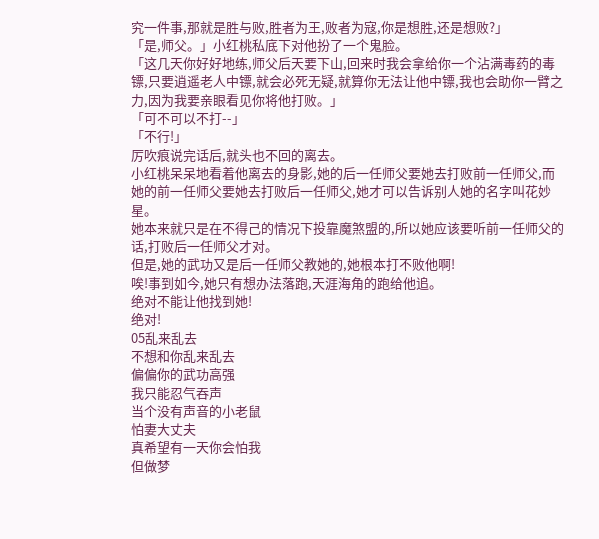究一件事,那就是胜与败,胜者为王,败者为寇,你是想胜,还是想败?」
「是,师父。」小红桃私底下对他扮了一个鬼脸。
「这几天你好好地练,师父后天要下山,回来时我会拿给你一个沾满毒药的毒镖,只要逍遥老人中镖,就会必死无疑,就算你无法让他中镖,我也会助你一臂之力,因为我要亲眼看见你将他打败。」
「可不可以不打--」
「不行!」
厉吹痕说完话后,就头也不回的离去。
小红桃呆呆地看着他离去的身影,她的后一任师父要她去打败前一任师父,而她的前一任师父要她去打败后一任师父,她才可以告诉别人她的名字叫花妙星。
她本来就只是在不得己的情况下投靠魔煞盟的,所以她应该要听前一任师父的话,打败后一任师父才对。
但是,她的武功又是后一任师父教她的,她根本打不败他啊!
唉!事到如今,她只有想办法落跑,天涯海角的跑给他追。
绝对不能让他找到她!
绝对!
05乱来乱去
不想和你乱来乱去
偏偏你的武功高强
我只能忍气吞声
当个没有声音的小老鼠
怕妻大丈夫
真希望有一天你会怕我
但做梦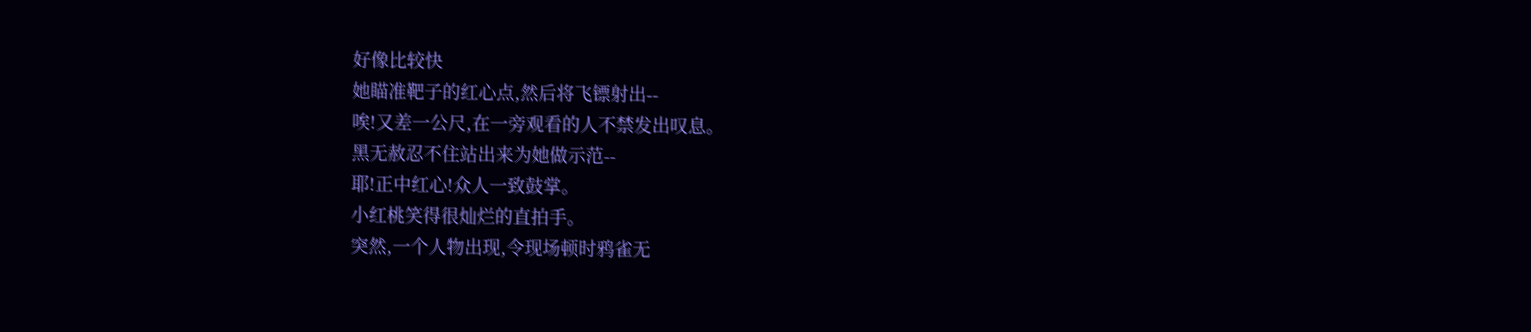好像比较快
她瞄准靶子的红心点,然后将飞镖射出--
唉!又差一公尺,在一旁观看的人不禁发出叹息。
黑无赦忍不住站出来为她做示范--
耶!正中红心!众人一致鼓掌。
小红桃笑得很灿烂的直拍手。
突然,一个人物出现,令现场顿时鸦雀无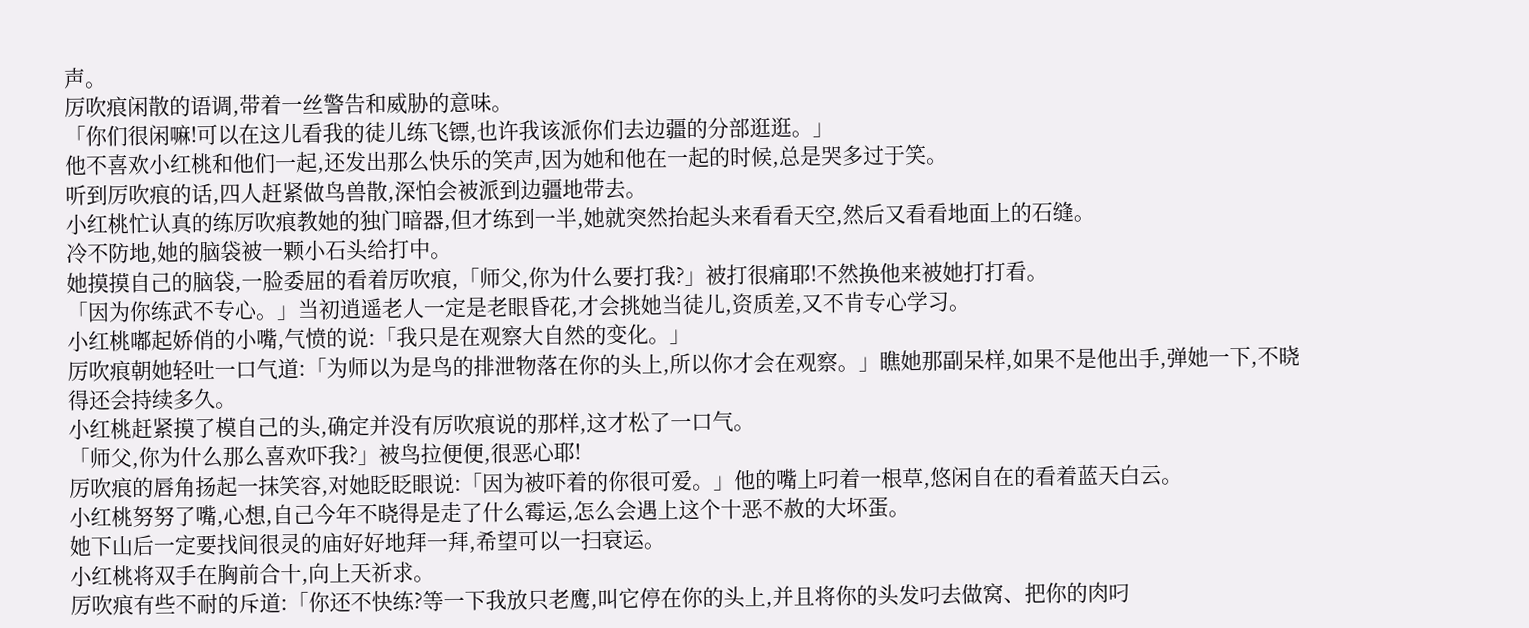声。
厉吹痕闲散的语调,带着一丝警告和威胁的意味。
「你们很闲嘛!可以在这儿看我的徒儿练飞镖,也许我该派你们去边疆的分部逛逛。」
他不喜欢小红桃和他们一起,还发出那么快乐的笑声,因为她和他在一起的时候,总是哭多过于笑。
听到厉吹痕的话,四人赶紧做鸟兽散,深怕会被派到边疆地带去。
小红桃忙认真的练厉吹痕教她的独门暗器,但才练到一半,她就突然抬起头来看看天空,然后又看看地面上的石缝。
冷不防地,她的脑袋被一颗小石头给打中。
她摸摸自己的脑袋,一脸委屈的看着厉吹痕,「师父,你为什么要打我?」被打很痛耶!不然换他来被她打打看。
「因为你练武不专心。」当初逍遥老人一定是老眼昏花,才会挑她当徒儿,资质差,又不肯专心学习。
小红桃嘟起娇俏的小嘴,气愤的说:「我只是在观察大自然的变化。」
厉吹痕朝她轻吐一口气道:「为师以为是鸟的排泄物落在你的头上,所以你才会在观察。」瞧她那副呆样,如果不是他出手,弹她一下,不晓得还会持续多久。
小红桃赶紧摸了模自己的头,确定并没有厉吹痕说的那样,这才松了一口气。
「师父,你为什么那么喜欢吓我?」被鸟拉便便,很恶心耶!
厉吹痕的唇角扬起一抹笑容,对她眨眨眼说:「因为被吓着的你很可爱。」他的嘴上叼着一根草,悠闲自在的看着蓝天白云。
小红桃努努了嘴,心想,自己今年不晓得是走了什么霉运,怎么会遇上这个十恶不赦的大坏蛋。
她下山后一定要找间很灵的庙好好地拜一拜,希望可以一扫衰运。
小红桃将双手在胸前合十,向上天祈求。
厉吹痕有些不耐的斥道:「你还不快练?等一下我放只老鹰,叫它停在你的头上,并且将你的头发叼去做窝、把你的肉叼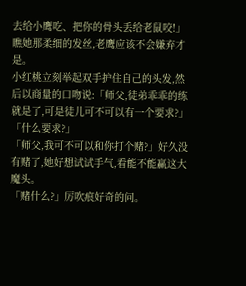去给小鹰吃、把你的骨头丢给老鼠咬!」瞧她那柔细的发丝,老鹰应该不会嫌弃才是。
小红桃立刻举起双手护住自己的头发,然后以商量的口吻说:「师父,徒弟乖乖的练就是了,可是徒儿可不可以有一个要求?」
「什么要求?」
「师父,我可不可以和你打个赌?」好久没有赌了,她好想试试手气,看能不能赢这大魔头。
「赌什么?」厉吹痕好奇的问。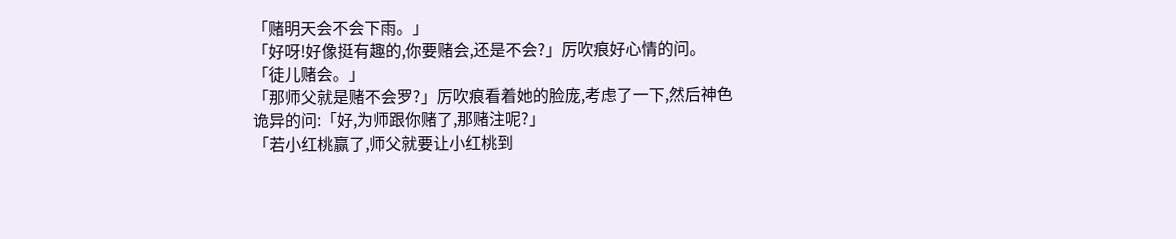「赌明天会不会下雨。」
「好呀!好像挺有趣的,你要赌会,还是不会?」厉吹痕好心情的问。
「徒儿赌会。」
「那师父就是赌不会罗?」厉吹痕看着她的脸庞,考虑了一下,然后神色诡异的问:「好,为师跟你赌了,那赌注呢?」
「若小红桃赢了,师父就要让小红桃到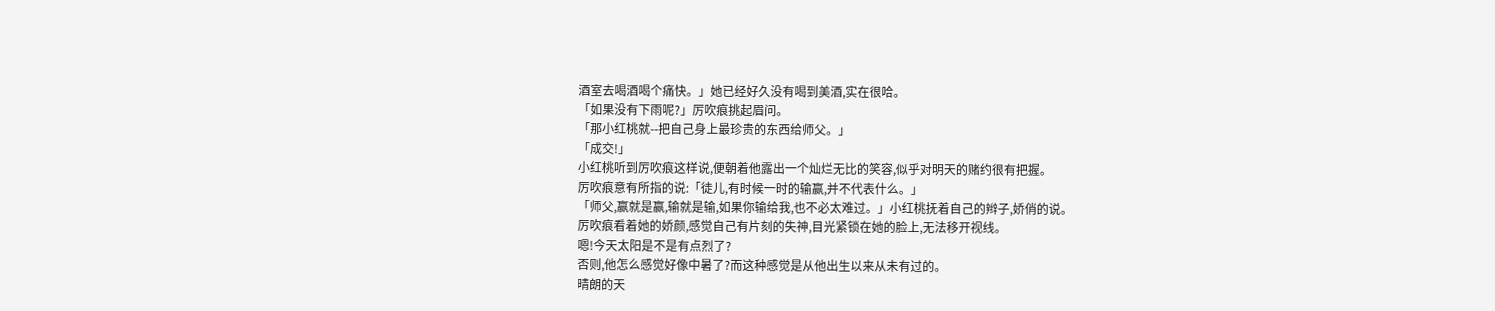酒室去喝酒喝个痛快。」她已经好久没有喝到美酒,实在很哈。
「如果没有下雨呢?」厉吹痕挑起眉问。
「那小红桃就--把自己身上最珍贵的东西给师父。」
「成交!」
小红桃听到厉吹痕这样说,便朝着他露出一个灿烂无比的笑容,似乎对明天的赌约很有把握。
厉吹痕意有所指的说:「徒儿,有时候一时的输赢,并不代表什么。」
「师父,赢就是赢,输就是输,如果你输给我,也不必太难过。」小红桃抚着自己的辫子,娇俏的说。
厉吹痕看着她的娇颜,感觉自己有片刻的失神,目光紧锁在她的脸上,无法移开视线。
嗯!今天太阳是不是有点烈了?
否则,他怎么感觉好像中暑了?而这种感觉是从他出生以来从未有过的。
晴朗的天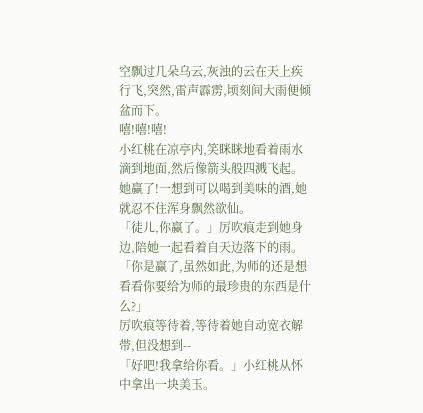空飘过几朵乌云,灰浊的云在天上疾行飞,突然,雷声霹雳,顷刻间大雨便倾盆而下。
嘻!嘻!嘻!
小红桃在凉亭内,笑眯眯地看着雨水滴到地面,然后像箭头般四溅飞起。
她赢了!一想到可以喝到美味的酒,她就忍不住浑身飘然欲仙。
「徒儿,你赢了。」厉吹痕走到她身边,陪她一起看着自天边落下的雨。
「你是赢了,虽然如此,为师的还是想看看你要给为师的最珍贵的东西是什么?」
厉吹痕等待着,等待着她自动宽衣解带,但没想到--
「好吧!我拿给你看。」小红桃从怀中拿出一块美玉。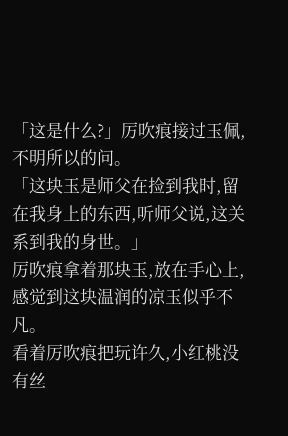「这是什么?」厉吹痕接过玉佩,不明所以的问。
「这块玉是师父在捡到我时,留在我身上的东西,听师父说,这关系到我的身世。」
厉吹痕拿着那块玉,放在手心上,感觉到这块温润的凉玉似乎不凡。
看着厉吹痕把玩许久,小红桃没有丝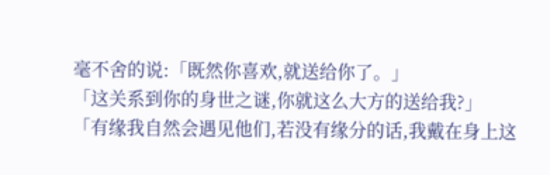毫不舍的说:「既然你喜欢,就送给你了。」
「这关系到你的身世之谜,你就这么大方的送给我?」
「有缘我自然会遇见他们,若没有缘分的话,我戴在身上这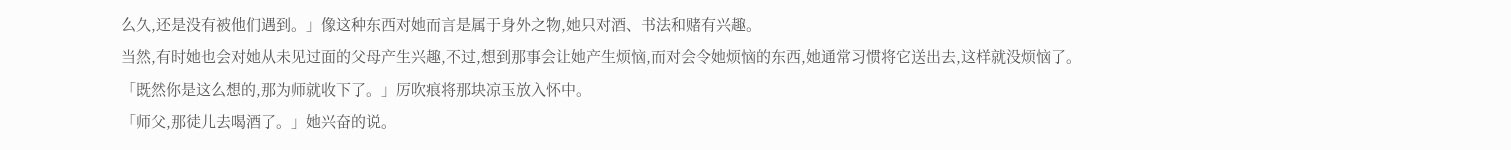么久,还是没有被他们遇到。」像这种东西对她而言是属于身外之物,她只对酒、书法和赌有兴趣。
当然,有时她也会对她从未见过面的父母产生兴趣,不过,想到那事会让她产生烦恼,而对会令她烦恼的东西,她通常习惯将它送出去,这样就没烦恼了。
「既然你是这么想的,那为师就收下了。」厉吹痕将那块凉玉放入怀中。
「师父,那徒儿去喝酒了。」她兴奋的说。